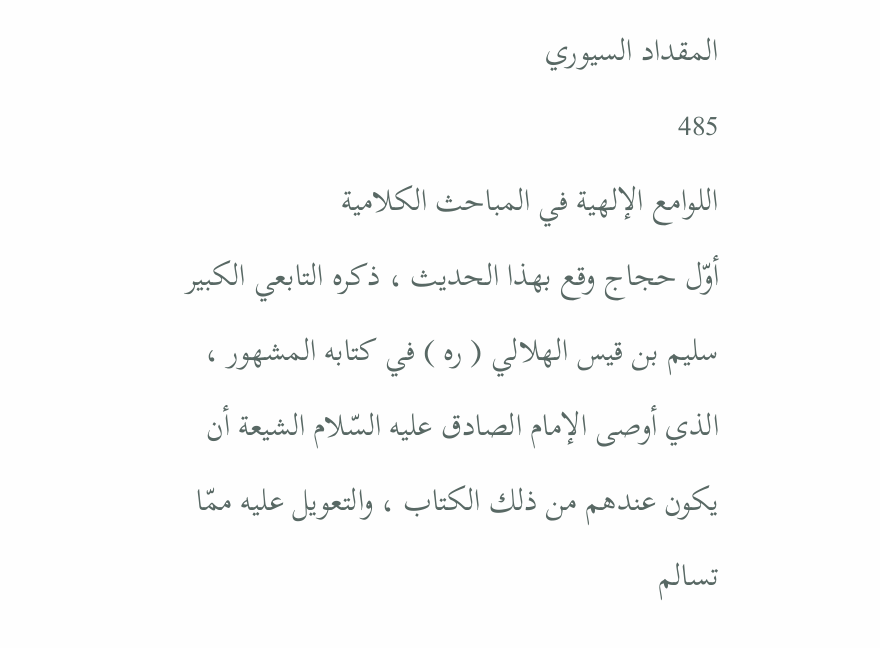المقداد السيوري
485
اللوامع الإلهية في المباحث الكلامية
أوّل حجاج وقع بهذا الحديث ، ذكره التابعي الكبير سليم بن قيس الهلالي ( ره ) في كتابه المشهور ، الذي أوصى الإمام الصادق عليه السّلام الشيعة أن يكون عندهم من ذلك الكتاب ، والتعويل عليه ممّا تسالم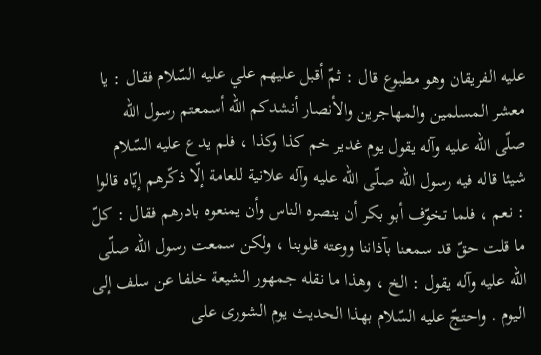عليه الفريقان وهو مطبوع قال : ثمّ أقبل عليهم علي عليه السّلام فقال : يا معشر المسلمين والمهاجرين والأنصار أنشدكم اللّه أسمعتم رسول اللّه صلّى اللّه عليه وآله يقول يوم غدير خم كذا وكذا ، فلم يدع عليه السّلام شيئا قاله فيه رسول اللّه صلّى اللّه عليه وآله علانية للعامة إلّا ذكّرهم إيّاه قالوا : نعم ، فلما تخوّف أبو بكر أن ينصره الناس وأن يمنعوه بادرهم فقال : كلّ ما قلت حقّ قد سمعنا بآذاننا ووعته قلوبنا ، ولكن سمعت رسول اللّه صلّى اللّه عليه وآله يقول : الخ ، وهذا ما نقله جمهور الشيعة خلفا عن سلف إلى اليوم . واحتجّ عليه السّلام بهذا الحديث يوم الشورى على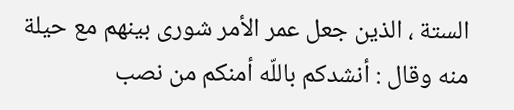الستة ، الذين جعل عمر الأمر شورى بينهم مع حيلة منه وقال : أنشدكم باللّه أمنكم من نصب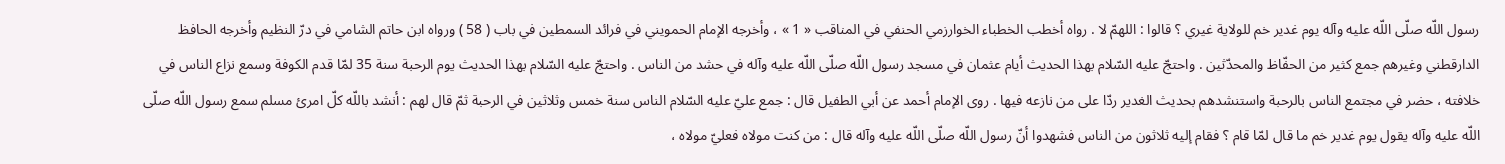رسول اللّه صلّى اللّه عليه وآله يوم غدير خم للولاية غيري ؟ قالوا : اللهمّ لا . رواه أخطب الخطباء الخوارزمي الحنفي في المناقب « 1 » ، وأخرجه الإمام الحمويني في فرائد السمطين في باب ( 58 ) ورواه ابن حاتم الشامي في درّ النظيم وأخرجه الحافظ الدارقطني وغيرهم جمع كثير من الحفّاظ والمحدّثين . واحتجّ عليه السّلام بهذا الحديث أيام عثمان في مسجد رسول اللّه صلّى اللّه عليه وآله في حشد من الناس . واحتجّ عليه السّلام بهذا الحديث يوم الرحبة سنة 35 لمّا قدم الكوفة وسمع نزاع الناس في خلافته ، حضر في مجتمع الناس بالرحبة واستنشدهم بحديث الغدير ردّا على من نازعه فيها . روى الإمام أحمد عن أبي الطفيل قال : جمع عليّ عليه السّلام الناس سنة خمس وثلاثين في الرحبة ثمّ قال لهم : أنشد باللّه كلّ امرئ مسلم سمع رسول اللّه صلّى اللّه عليه وآله يقول يوم غدير خم ما قال لمّا قام ؟ فقام إليه ثلاثون من الناس فشهدوا أنّ رسول اللّه صلّى اللّه عليه وآله قال : من كنت مولاه فعليّ مولاه ،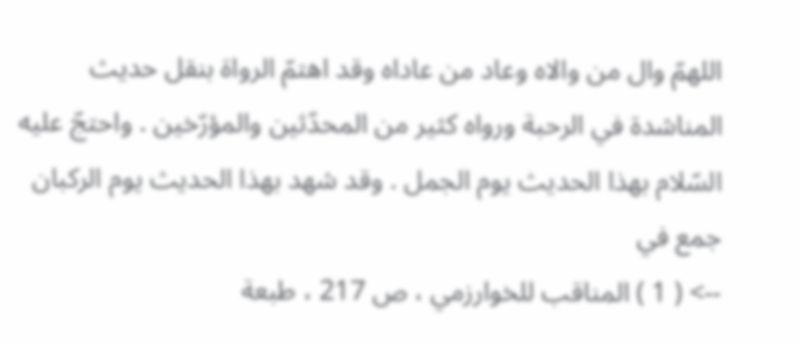اللهمّ وال من والاه وعاد من عاداه وقد اهتمّ الرواة بنقل حديث المناشدة في الرحبة ورواه كثير من المحدّثين والمؤرّخين . واحتجّ عليه السّلام بهذا الحديث يوم الجمل . وقد شهد بهذا الحديث يوم الركبان جمع في
--> ( 1 ) المناقب للخوارزمي ، ص 217 ، طبعة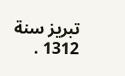تبريز سنة 1312 .